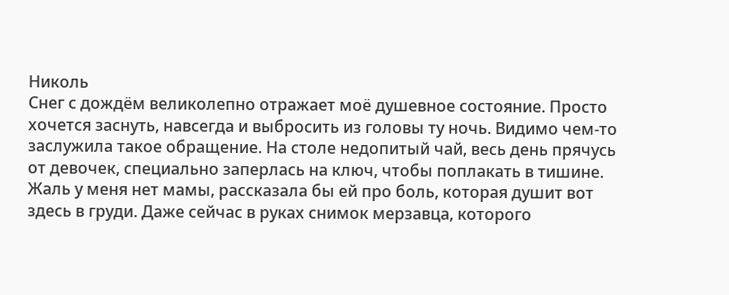Николь
Снег с дождём великолепно отражает моё душевное состояние. Просто хочется заснуть, навсегда и выбросить из головы ту ночь. Видимо чем-то заслужила такое обращение. На столе недопитый чай, весь день прячусь от девочек, специально заперлась на ключ, чтобы поплакать в тишине. Жаль у меня нет мамы, рассказала бы ей про боль, которая душит вот здесь в груди. Даже сейчас в руках снимок мерзавца, которого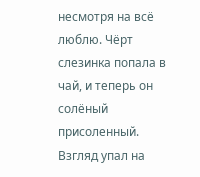несмотря на всё люблю. Чёрт слезинка попала в чай, и теперь он солёный присоленный. Взгляд упал на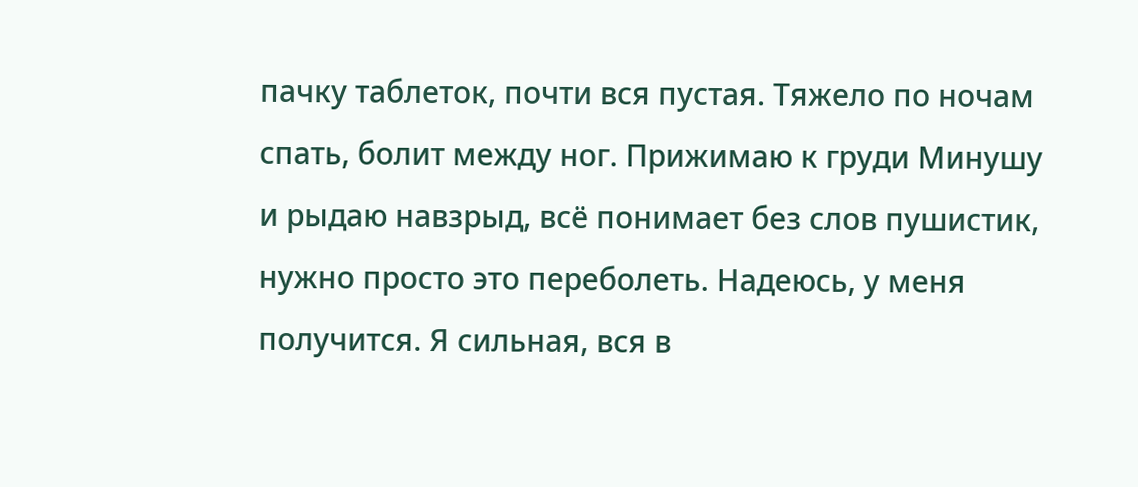пачку таблеток, почти вся пустая. Тяжело по ночам спать, болит между ног. Прижимаю к груди Минушу и рыдаю навзрыд, всё понимает без слов пушистик, нужно просто это переболеть. Надеюсь, у меня получится. Я сильная, вся в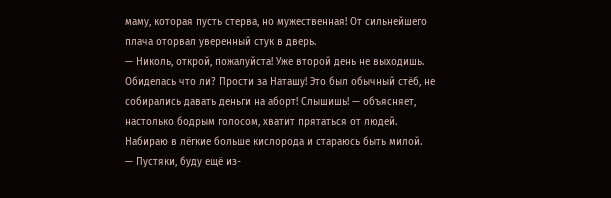маму, которая пусть стерва, но мужественная! От сильнейшего плача оторвал уверенный стук в дверь.
— Николь, открой, пожалуйста! Уже второй день не выходишь. Обиделась что ли? Прости за Наташу! Это был обычный стёб, не собирались давать деньги на аборт! Слышишь! — объясняет, настолько бодрым голосом, хватит прятаться от людей. Набираю в лёгкие больше кислорода и стараюсь быть милой.
— Пустяки, буду ещё из-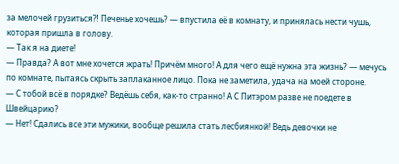за мелочей грузиться⁈ Печенье хочешь? — впустила её в комнату, и принялась нести чушь, которая пришла в голову.
— Так я на диете!
— Правда? А вот мне хочется жрать! Причём много! А для чего ещё нужна эта жизнь? — мечусь по комнате, пытаясь скрыть заплаканное лицо. Пока не заметила, удача на моей стороне.
— С тобой всё в порядке? Ведёшь себя, как-то странно! А С Питэром разве не поедете в Швейцарию?
— Нет! Сдались все эти мужики, вообще решила стать лесбиянкой! Ведь девочки не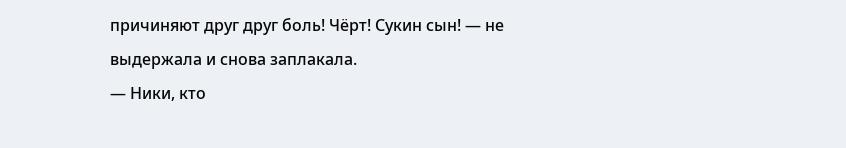причиняют друг друг боль! Чёрт! Сукин сын! — не выдержала и снова заплакала.
— Ники, кто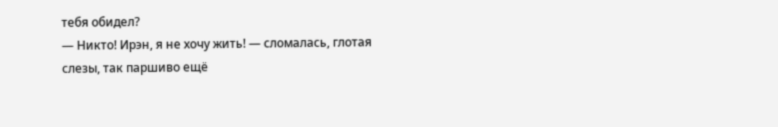тебя обидел?
— Никто! Ирэн, я не хочу жить! — сломалась, глотая слезы, так паршиво ещё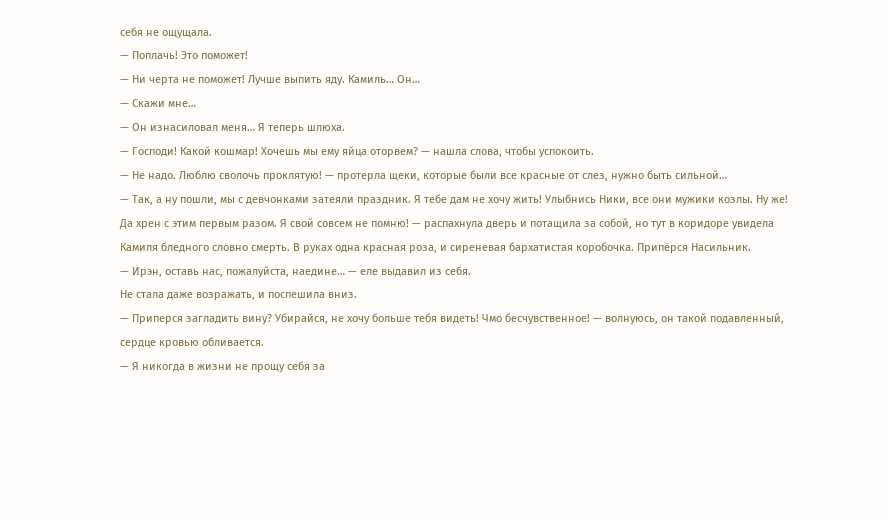себя не ощущала.
— Поплачь! Это поможет!
— Ни черта не поможет! Лучше выпить яду. Камиль… Он…
— Скажи мне…
— Он изнасиловал меня… Я теперь шлюха.
— Господи! Какой кошмар! Хочешь мы ему яйца оторвем? — нашла слова, чтобы успокоить.
— Не надо. Люблю сволочь проклятую! — протерла щеки, которые были все красные от слез, нужно быть сильной…
— Так, а ну пошли, мы с девчонками затеяли праздник. Я тебе дам не хочу жить! Улыбнись Ники, все они мужики козлы. Ну же! Да хрен с этим первым разом. Я свой совсем не помню! — распахнула дверь и потащила за собой, но тут в коридоре увидела Камиля бледного словно смерть. В руках одна красная роза, и сиреневая бархатистая коробочка. Припёрся Насильник.
— Ирэн, оставь нас, пожалуйста, наедине… — еле выдавил из себя.
Не стала даже возражать, и поспешила вниз.
— Приперся загладить вину? Убирайся, не хочу больше тебя видеть! Чмо бесчувственное! — волнуюсь, он такой подавленный, сердце кровью обливается.
— Я никогда в жизни не прощу себя за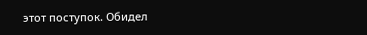этот поступок. Обидел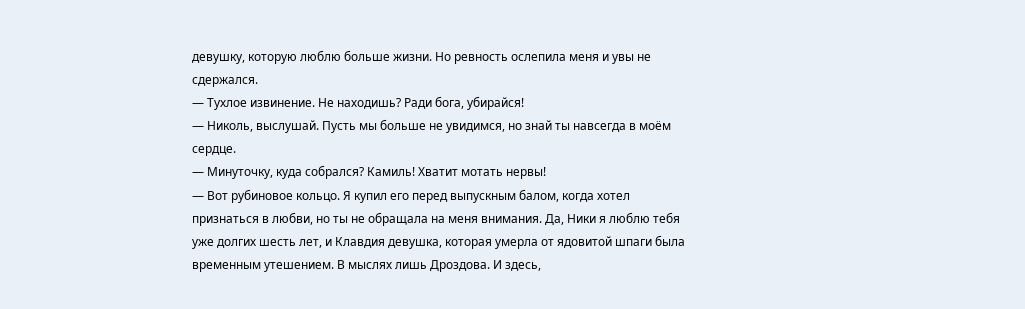девушку, которую люблю больше жизни. Но ревность ослепила меня и увы не сдержался.
— Тухлое извинение. Не находишь? Ради бога, убирайся!
— Николь, выслушай. Пусть мы больше не увидимся, но знай ты навсегда в моём сердце.
— Минуточку, куда собрался? Камиль! Хватит мотать нервы!
— Вот рубиновое кольцо. Я купил его перед выпускным балом, когда хотел признаться в любви, но ты не обращала на меня внимания. Да, Ники я люблю тебя уже долгих шесть лет, и Клавдия девушка, которая умерла от ядовитой шпаги была временным утешением. В мыслях лишь Дроздова. И здесь,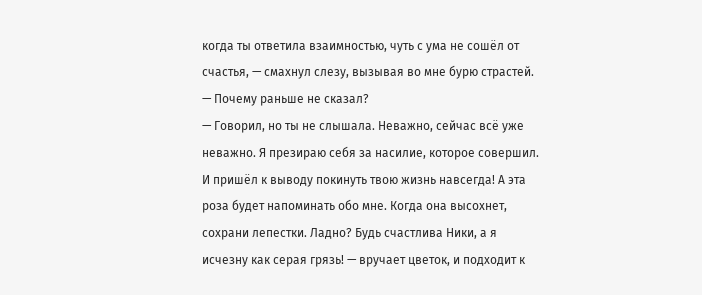когда ты ответила взаимностью, чуть с ума не сошёл от счастья, — смахнул слезу, вызывая во мне бурю страстей.
— Почему раньше не сказал?
— Говорил, но ты не слышала. Неважно, сейчас всё уже неважно. Я презираю себя за насилие, которое совершил. И пришёл к выводу покинуть твою жизнь навсегда! А эта роза будет напоминать обо мне. Когда она высохнет, сохрани лепестки. Ладно? Будь счастлива Ники, а я исчезну как серая грязь! — вручает цветок, и подходит к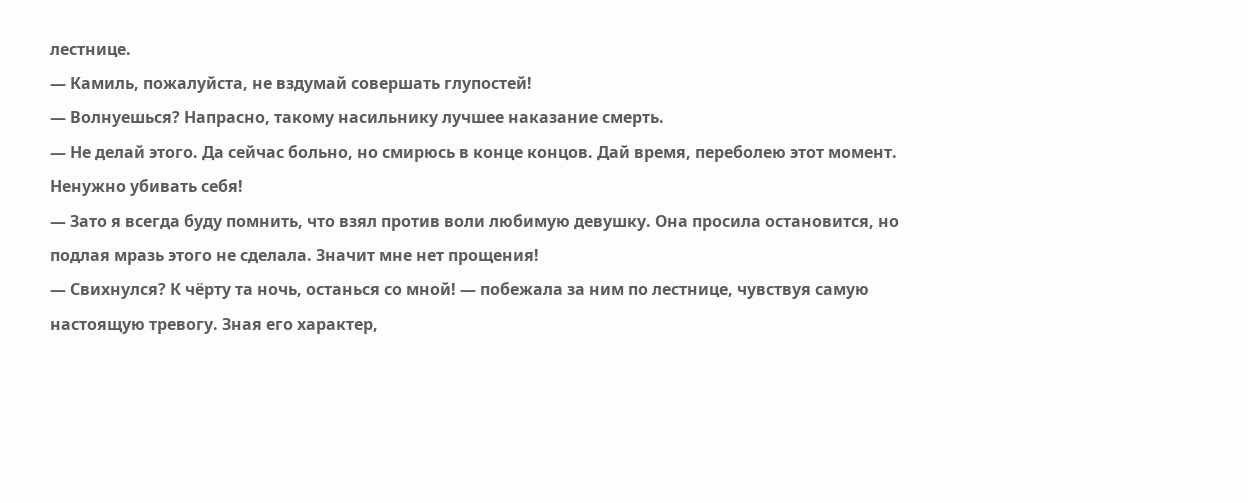лестнице.
— Камиль, пожалуйста, не вздумай совершать глупостей!
— Волнуешься? Напрасно, такому насильнику лучшее наказание смерть.
— Не делай этого. Да сейчас больно, но смирюсь в конце концов. Дай время, переболею этот момент. Ненужно убивать себя!
— Зато я всегда буду помнить, что взял против воли любимую девушку. Она просила остановится, но подлая мразь этого не сделала. Значит мне нет прощения!
— Свихнулся? К чёрту та ночь, останься со мной! — побежала за ним по лестнице, чувствуя самую настоящую тревогу. Зная его характер,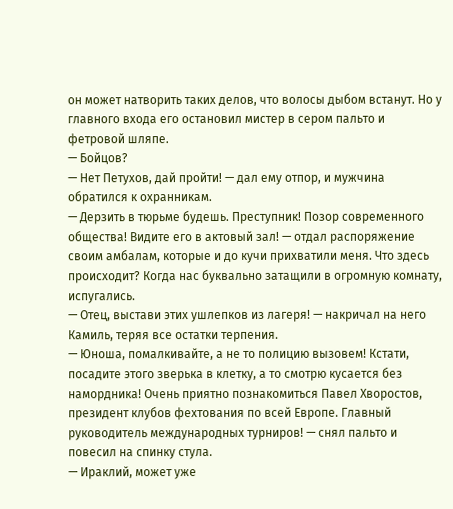он может натворить таких делов, что волосы дыбом встанут. Но у главного входа его остановил мистер в сером пальто и фетровой шляпе.
— Бойцов?
— Нет Петухов, дай пройти! — дал ему отпор, и мужчина обратился к охранникам.
— Дерзить в тюрьме будешь. Преступник! Позор современного общества! Видите его в актовый зал! — отдал распоряжение своим амбалам, которые и до кучи прихватили меня. Что здесь происходит? Когда нас буквально затащили в огромную комнату, испугались.
— Отец, выстави этих ушлепков из лагеря! — накричал на него Камиль, теряя все остатки терпения.
— Юноша, помалкивайте, а не то полицию вызовем! Кстати, посадите этого зверька в клетку, а то смотрю кусается без намордника! Очень приятно познакомиться Павел Хворостов, президент клубов фехтования по всей Европе. Главный руководитель международных турниров! — снял пальто и повесил на спинку стула.
— Ираклий, может уже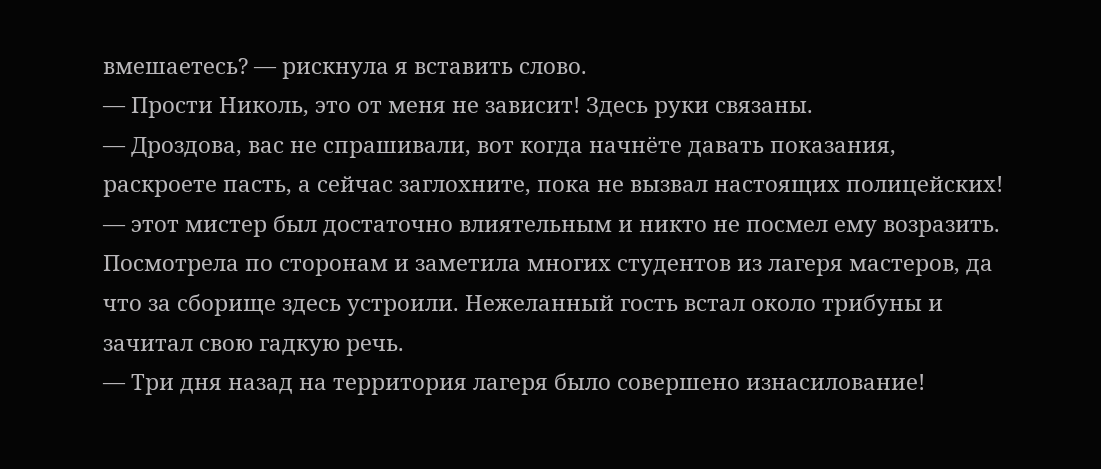вмешаетесь? — рискнула я вставить слово.
— Прости Николь, это от меня не зависит! Здесь руки связаны.
— Дроздова, вас не спрашивали, вот когда начнёте давать показания, раскроете пасть, а сейчас заглохните, пока не вызвал настоящих полицейских! — этот мистер был достаточно влиятельным и никто не посмел ему возразить. Посмотрела по сторонам и заметила многих студентов из лагеря мастеров, да что за сборище здесь устроили. Нежеланный гость встал около трибуны и зачитал свою гадкую речь.
— Три дня назад на территория лагеря было совершено изнасилование!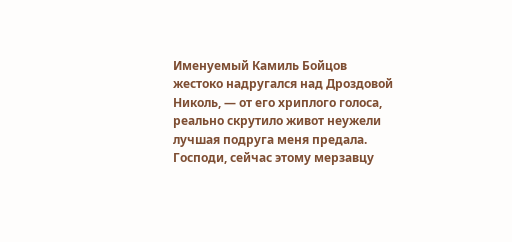Именуемый Камиль Бойцов жестоко надругался над Дроздовой Николь, — от его хриплого голоса, реально скрутило живот неужели лучшая подруга меня предала. Господи, сейчас этому мерзавцу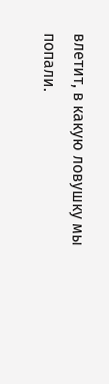влетит, в какую ловушку мы попали.